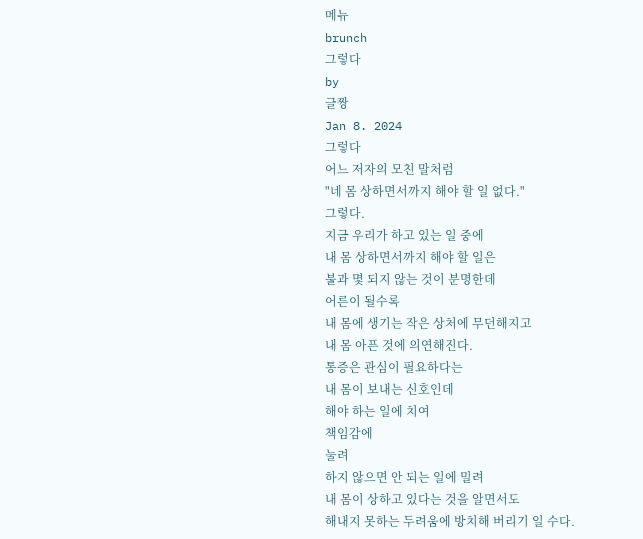메뉴
brunch
그렇다
by
글짱
Jan 8. 2024
그렇다
어느 저자의 모친 말처럼
"네 몸 상하면서까지 해야 할 일 없다."
그렇다.
지금 우리가 하고 있는 일 중에
내 몸 상하면서까지 해야 할 일은
불과 몇 되지 않는 것이 분명한데
어른이 될수록
내 몸에 생기는 작은 상처에 무던해지고
내 몸 아픈 것에 의연해진다.
통증은 관심이 필요하다는
내 몸이 보내는 신호인데
해야 하는 일에 치여
책임감에
눌려
하지 않으면 안 되는 일에 밀려
내 몸이 상하고 있다는 것을 알면서도
해내지 못하는 두려움에 방치해 버리기 일 수다.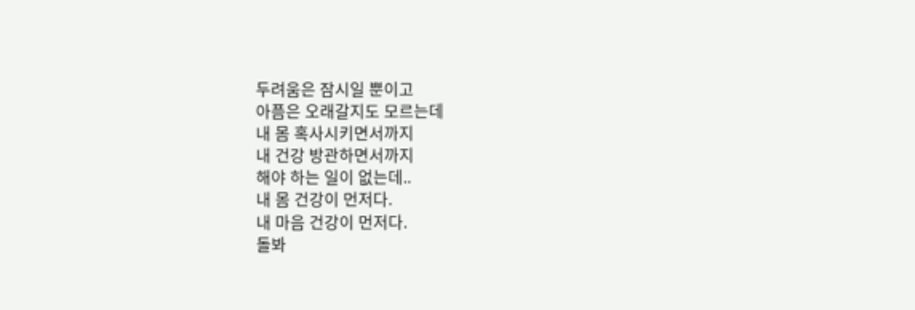두려움은 잠시일 뿐이고
아픔은 오래갈지도 모르는데
내 몸 혹사시키면서까지
내 건강 방관하면서까지
해야 하는 일이 없는데..
내 몸 건강이 먼저다.
내 마음 건강이 먼저다.
돌봐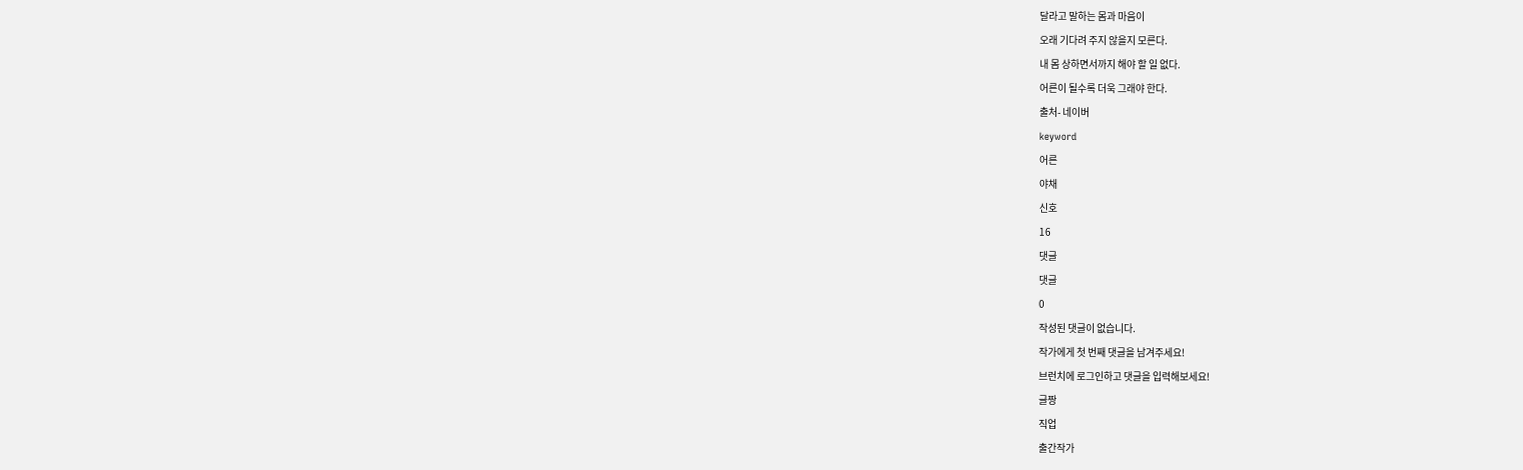달라고 말하는 몸과 마음이
오래 기다려 주지 않을지 모른다.
내 몸 상하면서까지 해야 할 일 없다.
어른이 될수록 더욱 그래야 한다.
출처- 네이버
keyword
어른
야채
신호
16
댓글
댓글
0
작성된 댓글이 없습니다.
작가에게 첫 번째 댓글을 남겨주세요!
브런치에 로그인하고 댓글을 입력해보세요!
글짱
직업
출간작가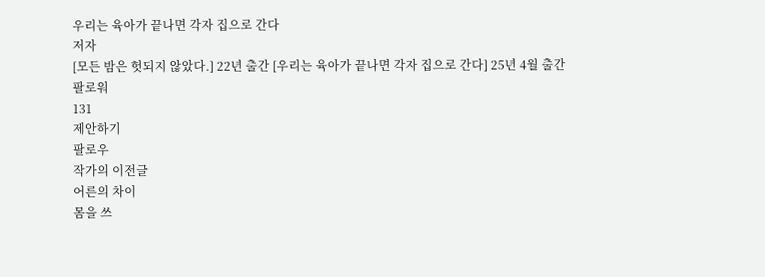우리는 육아가 끝나면 각자 집으로 간다
저자
[모든 밤은 헛되지 않았다.] 22년 출간 [우리는 육아가 끝나면 각자 집으로 간다] 25년 4월 출간
팔로워
131
제안하기
팔로우
작가의 이전글
어른의 차이
몸을 쓰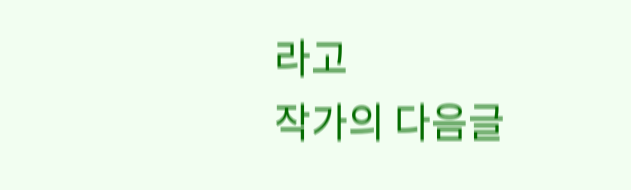라고
작가의 다음글